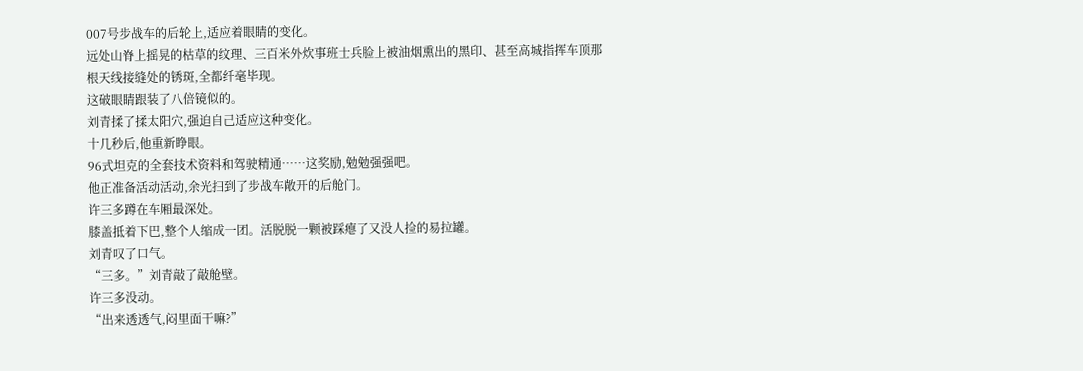007号步战车的后轮上,适应着眼睛的变化。
远处山脊上摇晃的枯草的纹理、三百米外炊事班士兵脸上被油烟熏出的黑印、甚至高城指挥车顶那根天线接缝处的锈斑,全都纤毫毕现。
这破眼睛跟装了八倍镜似的。
刘青揉了揉太阳穴,强迫自己适应这种变化。
十几秒后,他重新睁眼。
96式坦克的全套技术资料和驾驶精通……这奖励,勉勉强强吧。
他正准备活动活动,余光扫到了步战车敞开的后舱门。
许三多蹲在车厢最深处。
膝盖抵着下巴,整个人缩成一团。活脱脱一颗被踩瘪了又没人捡的易拉罐。
刘青叹了口气。
“三多。”刘青敲了敲舱壁。
许三多没动。
“出来透透气,闷里面干嘛?”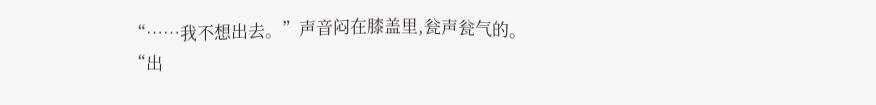“……我不想出去。”声音闷在膝盖里,瓮声瓮气的。
“出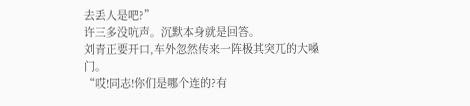去丢人是吧?”
许三多没吭声。沉默本身就是回答。
刘青正要开口,车外忽然传来一阵极其突兀的大嗓门。
“哎!同志!你们是哪个连的?有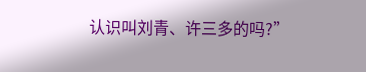认识叫刘青、许三多的吗?”